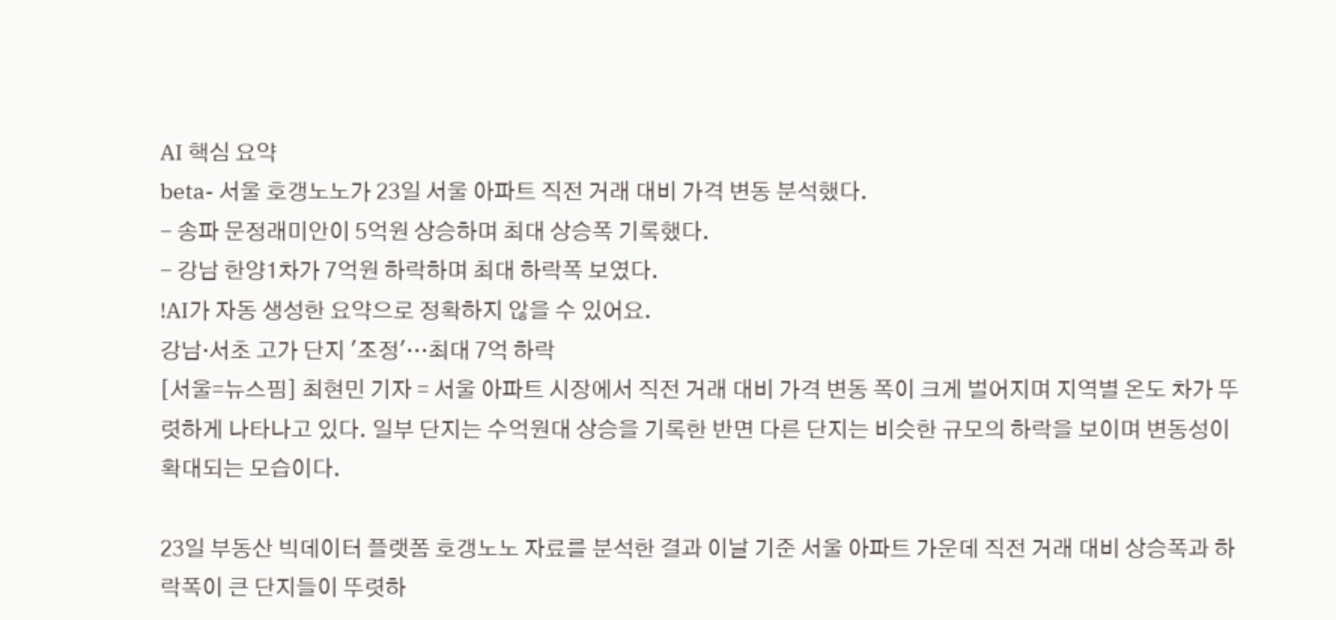AI 핵심 요약
beta- 서울 호갱노노가 23일 서울 아파트 직전 거래 대비 가격 변동 분석했다.
- 송파 문정래미안이 5억원 상승하며 최대 상승폭 기록했다.
- 강남 한양1차가 7억원 하락하며 최대 하락폭 보였다.
!AI가 자동 생성한 요약으로 정확하지 않을 수 있어요.
강남·서초 고가 단지 '조정'…최대 7억 하락
[서울=뉴스핌] 최현민 기자 = 서울 아파트 시장에서 직전 거래 대비 가격 변동 폭이 크게 벌어지며 지역별 온도 차가 뚜렷하게 나타나고 있다. 일부 단지는 수억원대 상승을 기록한 반면 다른 단지는 비슷한 규모의 하락을 보이며 변동성이 확대되는 모습이다.

23일 부동산 빅데이터 플랫폼 호갱노노 자료를 분석한 결과 이날 기준 서울 아파트 가운데 직전 거래 대비 상승폭과 하락폭이 큰 단지들이 뚜렷하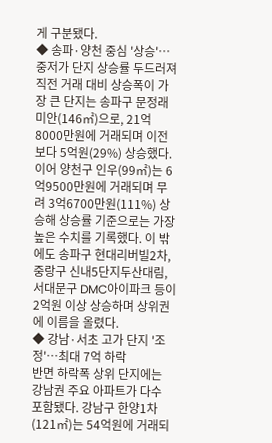게 구분됐다.
◆ 송파·양천 중심 '상승'…중저가 단지 상승률 두드러져
직전 거래 대비 상승폭이 가장 큰 단지는 송파구 문정래미안(146㎡)으로, 21억8000만원에 거래되며 이전보다 5억원(29%) 상승했다. 이어 양천구 인우(99㎡)는 6억9500만원에 거래되며 무려 3억6700만원(111%) 상승해 상승률 기준으로는 가장 높은 수치를 기록했다. 이 밖에도 송파구 현대리버빌2차, 중랑구 신내5단지두산대림, 서대문구 DMC아이파크 등이 2억원 이상 상승하며 상위권에 이름을 올렸다.
◆ 강남·서초 고가 단지 '조정'…최대 7억 하락
반면 하락폭 상위 단지에는 강남권 주요 아파트가 다수 포함됐다. 강남구 한양1차(121㎡)는 54억원에 거래되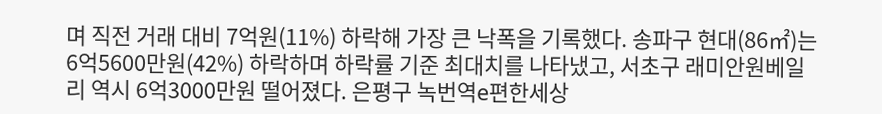며 직전 거래 대비 7억원(11%) 하락해 가장 큰 낙폭을 기록했다. 송파구 현대(86㎡)는 6억5600만원(42%) 하락하며 하락률 기준 최대치를 나타냈고, 서초구 래미안원베일리 역시 6억3000만원 떨어졌다. 은평구 녹번역e편한세상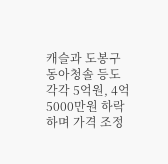캐슬과 도봉구 동아청솔 등도 각각 5억원, 4억5000만원 하락하며 가격 조정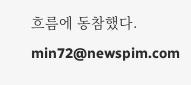흐름에 동참했다.
min72@newspim.com